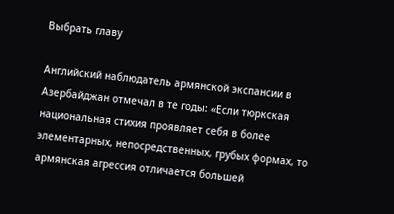Выбрать главу

Английский наблюдатель армянской экспансии в Азербайджан отмечал в те годы: «Если тюркская национальная стихия проявляет себя в более элементарных, непосредственных, грубых формах, то армянская агрессия отличается большей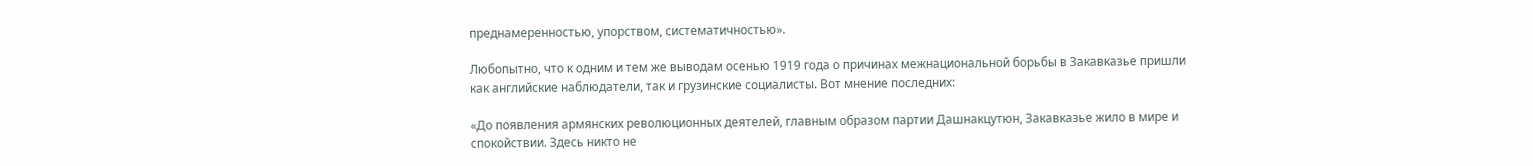преднамеренностью, упорством, систематичностью».

Любопытно, что к одним и тем же выводам осенью 1919 года о причинах межнациональной борьбы в Закавказье пришли как английские наблюдатели, так и грузинские социалисты. Вот мнение последних:

«До появления армянских революционных деятелей, главным образом партии Дашнакцутюн, Закавказье жило в мире и спокойствии. Здесь никто не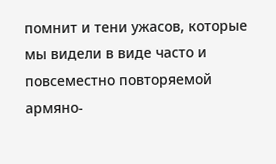помнит и тени ужасов, которые мы видели в виде часто и повсеместно повторяемой армяно-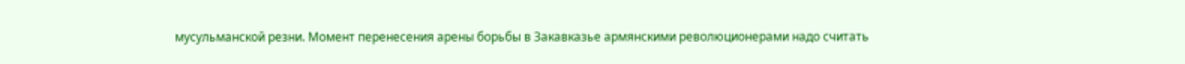мусульманской резни. Момент перенесения арены борьбы в Закавказье армянскими революционерами надо считать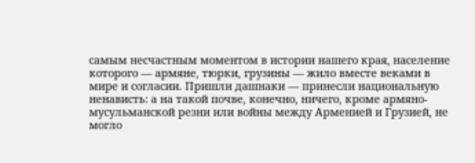самым несчастным моментом в истории нашего края, население которого — армяне, тюрки, грузины — жило вместе веками в мире и согласии. Пришли дашнаки — принесли национальную ненависть: а на такой почве, конечно, ничего, кроме армяно-мусульманской резни или войны между Арменией и Грузией, не могло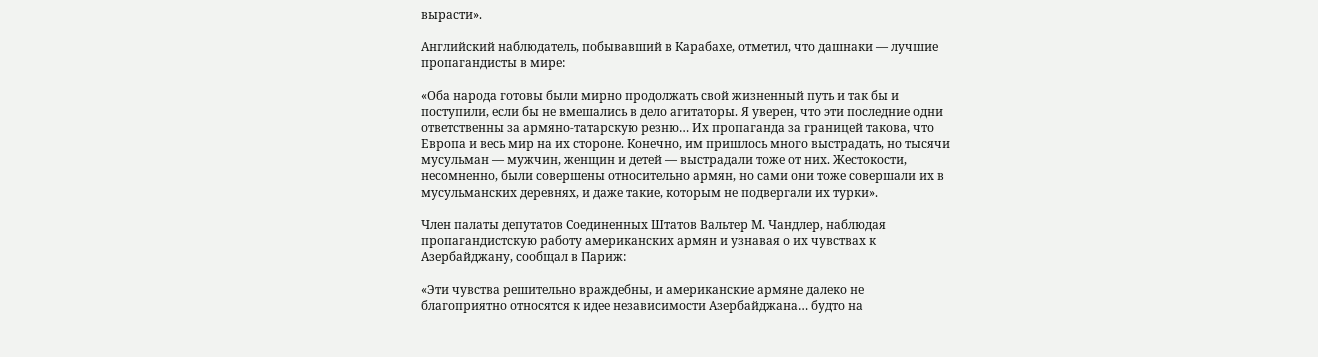вырасти».

Английский наблюдатель, побывавший в Карабахе, отметил, что дашнаки — лучшие пропагандисты в мире:

«Оба народа готовы были мирно продолжать свой жизненный путь и так бы и поступили, если бы не вмешались в дело агитаторы. Я уверен, что эти последние одни ответственны за армяно-татарскую резню… Их пропаганда за границей такова, что Европа и весь мир на их стороне. Конечно, им пришлось много выстрадать, но тысячи мусульман — мужчин, женщин и детей — выстрадали тоже от них. Жестокости, несомненно, были совершены относительно армян, но сами они тоже совершали их в мусульманских деревнях, и даже такие, которым не подвергали их турки».

Член палаты депутатов Соединенных Штатов Вальтер М. Чандлер, наблюдая пропагандистскую работу американских армян и узнавая о их чувствах к Азербайджану, сообщал в Париж:

«Эти чувства решительно враждебны, и американские армяне далеко не благоприятно относятся к идее независимости Азербайджана… будто на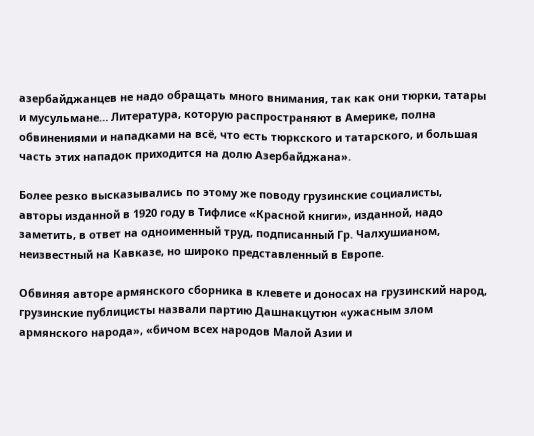азербайджанцев не надо обращать много внимания, так как они тюрки, татары и мусульмане… Литература, которую распространяют в Америке, полна обвинениями и нападками на всё, что есть тюркского и татарского, и большая часть этих нападок приходится на долю Азербайджана».

Более резко высказывались по этому же поводу грузинские социалисты, авторы изданной в 1920 году в Тифлисе «Красной книги», изданной, надо заметить, в ответ на одноименный труд, подписанный Гр. Чалхушианом, неизвестный на Кавказе, но широко представленный в Европе.

Обвиняя авторе армянского сборника в клевете и доносах на грузинский народ, грузинские публицисты назвали партию Дашнакцутюн «ужасным злом армянского народа», «бичом всех народов Малой Азии и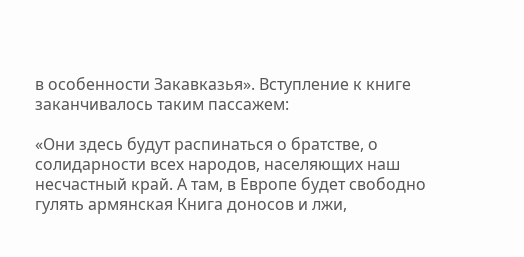в особенности Закавказья». Вступление к книге заканчивалось таким пассажем:

«Они здесь будут распинаться о братстве, о солидарности всех народов, населяющих наш несчастный край. А там, в Европе будет свободно гулять армянская Книга доносов и лжи,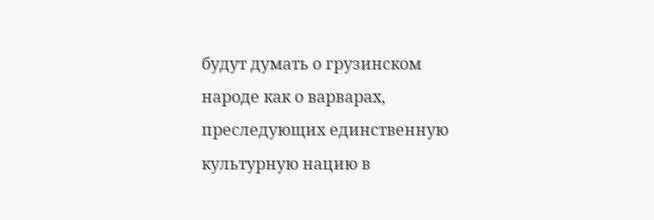будут думать о грузинском народе как о варварах, преследующих единственную культурную нацию в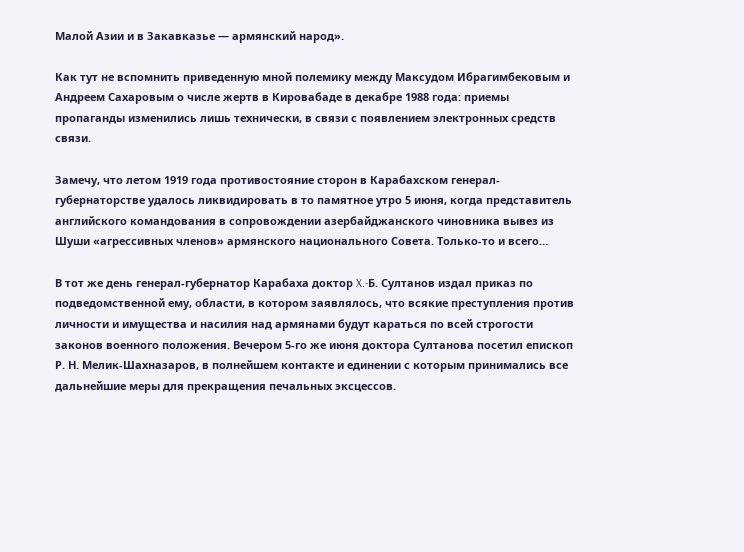Малой Азии и в Закавказье — армянский народ».

Как тут не вспомнить приведенную мной полемику между Максудом Ибрагимбековым и Андреем Сахаровым о числе жертв в Кировабаде в декабре 1988 года: приемы пропаганды изменились лишь технически, в связи с появлением электронных средств связи.

Замечу, что летом 1919 года противостояние сторон в Карабахском генерал-губернаторстве удалось ликвидировать в то памятное утро 5 июня, когда представитель английского командования в сопровождении азербайджанского чиновника вывез из Шуши «агрессивных членов» армянского национального Совета. Только-то и всего…

В тот же день генерал-губернатор Карабаха доктор X.-Б. Султанов издал приказ по подведомственной ему, области, в котором заявлялось, что всякие преступления против личности и имущества и насилия над армянами будут караться по всей строгости законов военного положения. Вечером 5-го же июня доктора Султанова посетил епископ Р. Н. Мелик-Шахназаров, в полнейшем контакте и единении с которым принимались все дальнейшие меры для прекращения печальных эксцессов.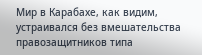Мир в Карабахе, как видим, устраивался без вмешательства правозащитников типа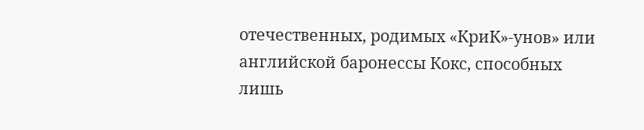отечественных, родимых «КриК»-унов» или английской баронессы Кокс, способных лишь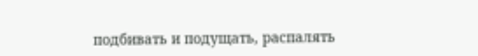подбивать и подущать, распалять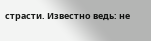страсти. Известно ведь: не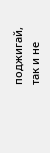поджигай, так и не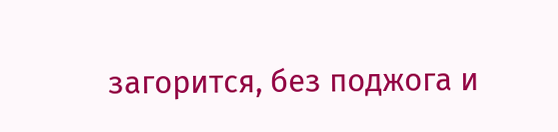загорится, без поджога и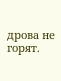дрова не горят.